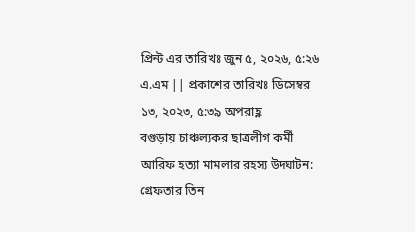প্রিন্ট এর তারিখঃ জুন ৫, ২০২৬, ৫:২৬ এ.এম || প্রকাশের তারিখঃ ডিসেম্বর ১৩, ২০২৩, ৫:৩৯ অপরাহ্ণ
বগুড়ায় চাঞ্চল্যকর ছাত্রলীগ কর্মী আরিফ হত্যা মামলার রহস্য উদ্ঘাটন: গ্রেফতার তিন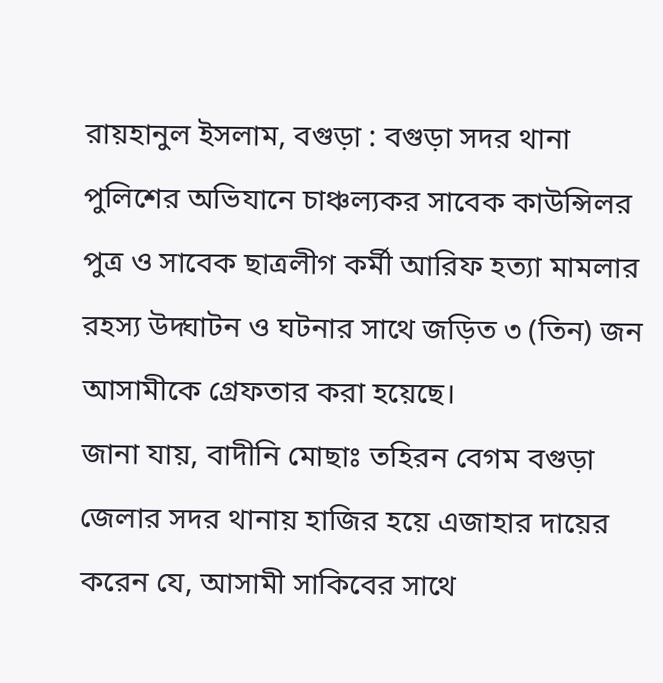রায়হানুল ইসলাম, বগুড়া : বগুড়া সদর থানা পুলিশের অভিযানে চাঞ্চল্যকর সাবেক কাউন্সিলর পুত্র ও সাবেক ছাত্রলীগ কর্মী আরিফ হত্যা মামলার রহস্য উদ্ঘাটন ও ঘটনার সাথে জড়িত ৩ (তিন) জন আসামীকে গ্রেফতার করা হয়েছে।
জানা যায়, বাদীনি মোছাঃ তহিরন বেগম বগুড়া জেলার সদর থানায় হাজির হয়ে এজাহার দায়ের করেন যে, আসামী সাকিবের সাথে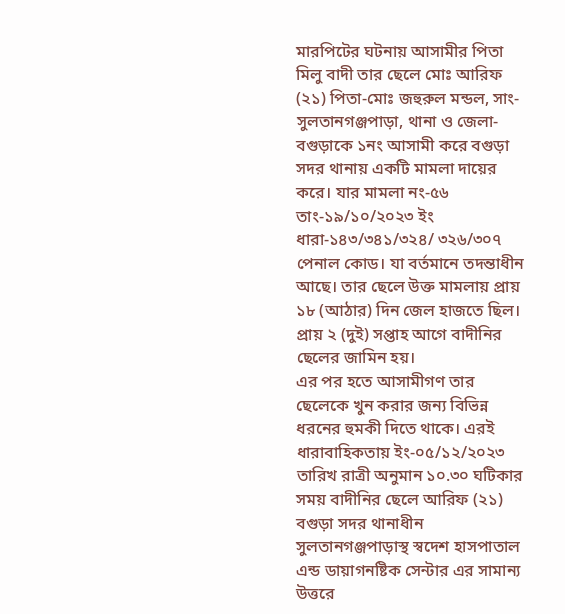মারপিটের ঘটনায় আসামীর পিতা মিলু বাদী তার ছেলে মোঃ আরিফ (২১) পিতা-মোঃ জহুরুল মন্ডল, সাং-সুলতানগঞ্জপাড়া, থানা ও জেলা-বগুড়াকে ১নং আসামী করে বগুড়া সদর থানায় একটি মামলা দায়ের করে। যার মামলা নং-৫৬ তাং-১৯/১০/২০২৩ ইং ধারা-১৪৩/৩৪১/৩২৪/ ৩২৬/৩০৭ পেনাল কোড। যা বর্তমানে তদন্তাধীন আছে। তার ছেলে উক্ত মামলায় প্রায় ১৮ (আঠার) দিন জেল হাজতে ছিল। প্রায় ২ (দুই) সপ্তাহ আগে বাদীনির ছেলের জামিন হয়।
এর পর হতে আসামীগণ তার ছেলেকে খুন করার জন্য বিভিন্ন ধরনের হুমকী দিতে থাকে। এরই ধারাবাহিকতায় ইং-০৫/১২/২০২৩ তারিখ রাত্রী অনুমান ১০.৩০ ঘটিকার সময় বাদীনির ছেলে আরিফ (২১) বগুড়া সদর থানাধীন সুলতানগঞ্জপাড়াস্থ স্বদেশ হাসপাতাল এন্ড ডায়াগনষ্টিক সেন্টার এর সামান্য উত্তরে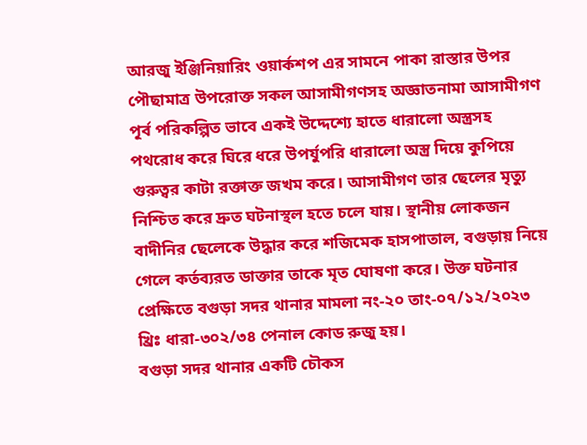আরজু ইঞ্জিনিয়ারিং ওয়ার্কশপ এর সামনে পাকা রাস্তার উপর পৌছামাত্র উপরোক্ত সকল আসামীগণসহ অজ্ঞাতনামা আসামীগণ পূর্ব পরিকল্পিত ভাবে একই উদ্দেশ্যে হাতে ধারালো অস্ত্রসহ পথরোধ করে ঘিরে ধরে উপর্যুপরি ধারালো অস্ত্র দিয়ে কুপিয়ে গুরুত্বর কাটা রক্তাক্ত জখম করে। আসামীগণ তার ছেলের মৃত্যু নিশ্চিত করে দ্রুত ঘটনাস্থল হতে চলে যায়। স্থানীয় লোকজন বাদীনির ছেলেকে উদ্ধার করে শজিমেক হাসপাতাল, বগুড়ায় নিয়ে গেলে কর্তব্যরত ডাক্তার তাকে মৃত ঘোষণা করে। উক্ত ঘটনার প্রেক্ষিতে বগুড়া সদর থানার মামলা নং-২০ তাং-০৭/১২/২০২৩ খ্রিঃ ধারা-৩০২/৩৪ পেনাল কোড রুজু হয়।
বগুড়া সদর থানার একটি চৌকস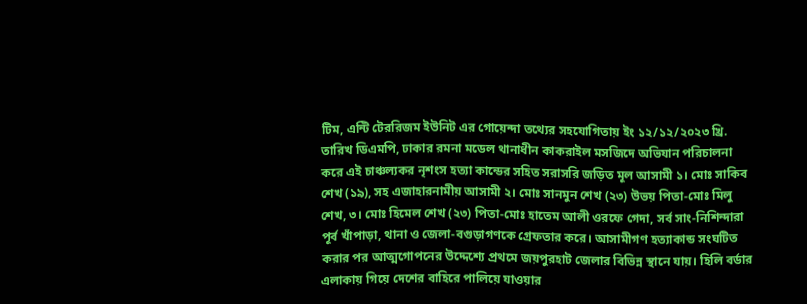টিম, এন্টি টেররিজম ইউনিট এর গোয়েন্দা তথ্যের সহযোগিতায় ইং ১২/১২/২০২৩ খ্রি. তারিখ ডিএমপি, ঢাকার রমনা মডেল থানাধীন কাকরাইল মসজিদে অভিযান পরিচালনা করে এই চাঞ্চল্যকর নৃশংস হত্যা কান্ডের সহিত সরাসরি জড়িত মূল আসামী ১। মোঃ সাকিব শেখ (১৯), সহ এজাহারনামীয় আসামী ২। মোঃ সানমুন শেখ (২৩) উভয় পিতা-মোঃ মিলু শেখ, ৩। মোঃ হিমেল শেখ (২৩) পিতা-মোঃ হাতেম আলী ওরফে গেদা, সর্ব সাং-নিশিন্দারা পূর্ব খাঁপাড়া, থানা ও জেলা-বগুড়াগণকে গ্রেফতার করে। আসামীগণ হত্যাকান্ড সংঘটিত করার পর আত্মগোপনের উদ্দেশ্যে প্রথমে জয়পুরহাট জেলার বিভিন্ন স্থানে যায়। হিলি বর্ডার এলাকায় গিয়ে দেশের বাহিরে পালিয়ে যাওয়ার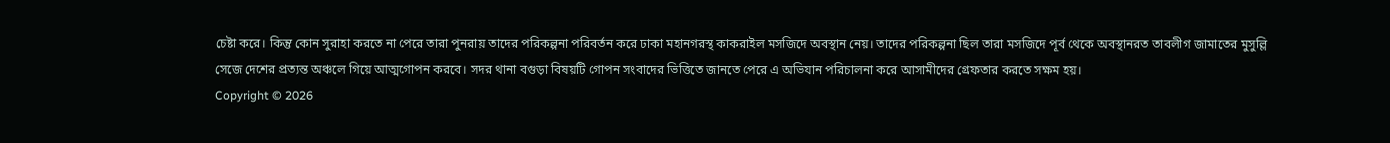চেষ্টা করে। কিন্তু কোন সুরাহা করতে না পেরে তারা পুনরায় তাদের পরিকল্পনা পরিবর্তন করে ঢাকা মহানগরস্থ কাকরাইল মসজিদে অবস্থান নেয়। তাদের পরিকল্পনা ছিল তারা মসজিদে পূর্ব থেকে অবস্থানরত তাবলীগ জামাতের মুসুল্লি সেজে দেশের প্রত্যন্ত অঞ্চলে গিয়ে আত্মগোপন করবে। সদর থানা বগুড়া বিষয়টি গোপন সংবাদের ভিত্তিতে জানতে পেরে এ অভিযান পরিচালনা করে আসামীদের গ্রেফতার করতে সক্ষম হয়।
Copyright © 2026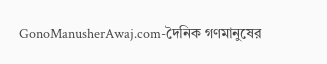GonoManusherAwaj.com-দৈনিক গণমানুষের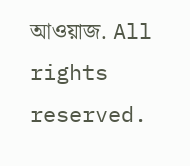আওয়াজ. All rights reserved.